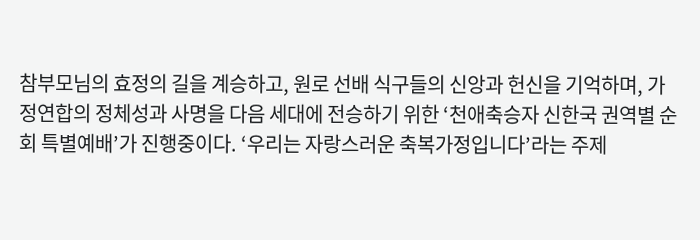참부모님의 효정의 길을 계승하고, 원로 선배 식구들의 신앙과 헌신을 기억하며, 가정연합의 정체성과 사명을 다음 세대에 전승하기 위한 ‘천애축승자 신한국 권역별 순회 특별예배’가 진행중이다. ‘우리는 자랑스러운 축복가정입니다’라는 주제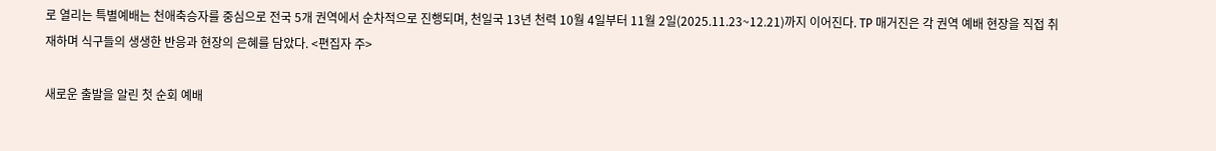로 열리는 특별예배는 천애축승자를 중심으로 전국 5개 권역에서 순차적으로 진행되며, 천일국 13년 천력 10월 4일부터 11월 2일(2025.11.23~12.21)까지 이어진다. TP 매거진은 각 권역 예배 현장을 직접 취재하며 식구들의 생생한 반응과 현장의 은혜를 담았다. <편집자 주>

새로운 출발을 알린 첫 순회 예배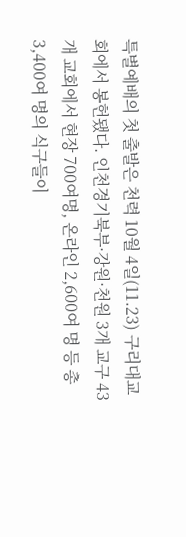특별예배의 첫 출발은 천력 10월 4일(11.23) 구리대교회에서 봉헌됐다. 인천경기북부·강원·천원 3개 교구 43개 교회에서 현장 700여명, 온라인 2,600여 명 등 총 3,400여 명의 식구들이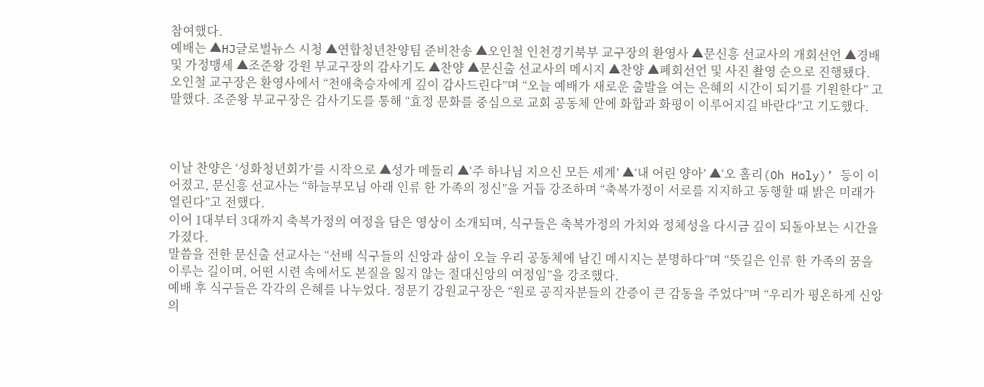참여했다.
예배는 ▲HJ글로벌뉴스 시청 ▲연합청년찬양팀 준비찬송 ▲오인철 인천경기북부 교구장의 환영사 ▲문신흥 선교사의 개회선언 ▲경배 및 가정맹세 ▲조준왕 강원 부교구장의 감사기도 ▲찬양 ▲문신출 선교사의 메시지 ▲찬양 ▲폐회선언 및 사진 촬영 순으로 진행됐다.
오인철 교구장은 환영사에서 “천애축승자에게 깊이 감사드린다”며 “오늘 예배가 새로운 출발을 여는 은혜의 시간이 되기를 기원한다” 고 말했다. 조준왕 부교구장은 감사기도를 통해 “효정 문화를 중심으로 교회 공동체 안에 화합과 화평이 이루어지길 바란다”고 기도했다.



이날 찬양은 ‘성화청년회가’를 시작으로 ▲성가 메들리 ▲‘주 하나님 지으신 모든 세계’ ▲‘내 어린 양아’ ▲‘오 홀리(Oh Holy)’ 등이 이어졌고, 문신흥 선교사는 “하늘부모님 아래 인류 한 가족의 정신”을 거듭 강조하며 “축복가정이 서로를 지지하고 동행할 때 밝은 미래가 열린다”고 전했다.
이어 1대부터 3대까지 축복가정의 여정을 담은 영상이 소개되며, 식구들은 축복가정의 가치와 정체성을 다시금 깊이 되돌아보는 시간을 가졌다.
말씀을 전한 문신출 선교사는 “선배 식구들의 신앙과 삶이 오늘 우리 공동체에 남긴 메시지는 분명하다”며 “뜻길은 인류 한 가족의 꿈을 이루는 길이며, 어떤 시련 속에서도 본질을 잃지 않는 절대신앙의 여정임”을 강조했다.
예배 후 식구들은 각각의 은혜를 나누었다. 정문기 강원교구장은 “원로 공직자분들의 간증이 큰 감동을 주었다”며 “우리가 평온하게 신앙의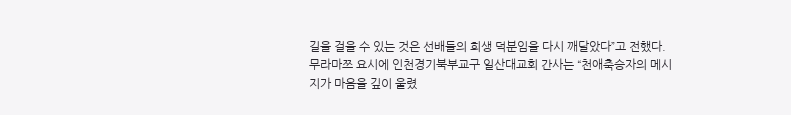길을 걸을 수 있는 것은 선배들의 희생 덕분임을 다시 깨달았다”고 전했다. 무라마쯔 요시에 인천경기북부교구 일산대교회 간사는 “천애축승자의 메시지가 마음을 깊이 울렸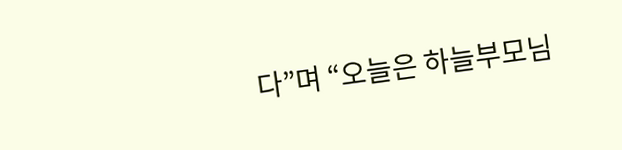다”며 “오늘은 하늘부모님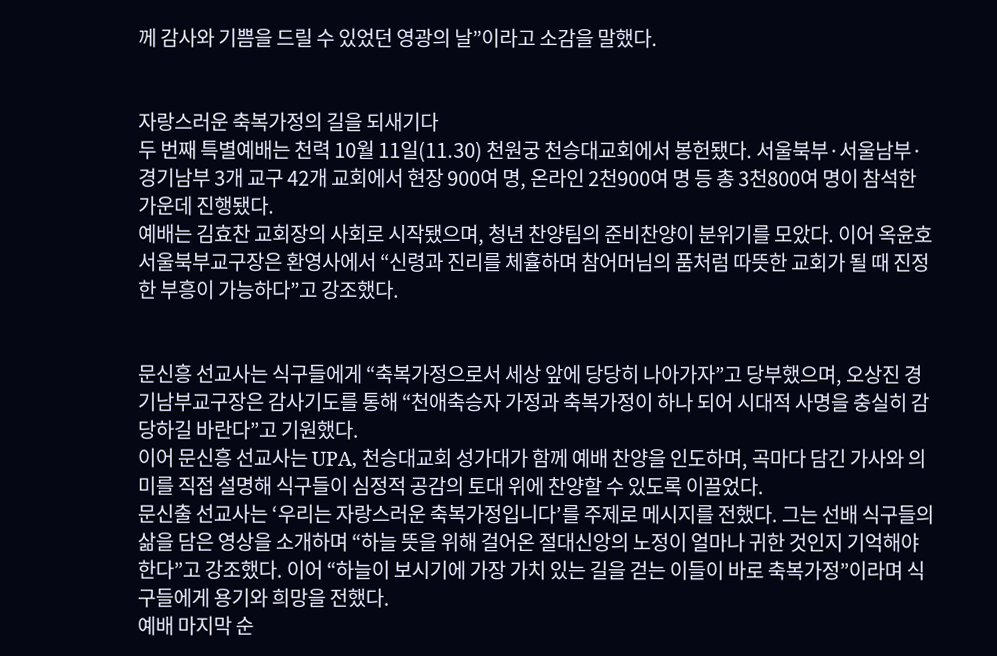께 감사와 기쁨을 드릴 수 있었던 영광의 날”이라고 소감을 말했다.


자랑스러운 축복가정의 길을 되새기다
두 번째 특별예배는 천력 10월 11일(11.30) 천원궁 천승대교회에서 봉헌됐다. 서울북부·서울남부·경기남부 3개 교구 42개 교회에서 현장 900여 명, 온라인 2천900여 명 등 총 3천800여 명이 참석한 가운데 진행됐다.
예배는 김효찬 교회장의 사회로 시작됐으며, 청년 찬양팀의 준비찬양이 분위기를 모았다. 이어 옥윤호 서울북부교구장은 환영사에서 “신령과 진리를 체휼하며 참어머님의 품처럼 따뜻한 교회가 될 때 진정한 부흥이 가능하다”고 강조했다.


문신흥 선교사는 식구들에게 “축복가정으로서 세상 앞에 당당히 나아가자”고 당부했으며, 오상진 경기남부교구장은 감사기도를 통해 “천애축승자 가정과 축복가정이 하나 되어 시대적 사명을 충실히 감당하길 바란다”고 기원했다.
이어 문신흥 선교사는 UPA, 천승대교회 성가대가 함께 예배 찬양을 인도하며, 곡마다 담긴 가사와 의미를 직접 설명해 식구들이 심정적 공감의 토대 위에 찬양할 수 있도록 이끌었다.
문신출 선교사는 ‘우리는 자랑스러운 축복가정입니다’를 주제로 메시지를 전했다. 그는 선배 식구들의 삶을 담은 영상을 소개하며 “하늘 뜻을 위해 걸어온 절대신앙의 노정이 얼마나 귀한 것인지 기억해야 한다”고 강조했다. 이어 “하늘이 보시기에 가장 가치 있는 길을 걷는 이들이 바로 축복가정”이라며 식구들에게 용기와 희망을 전했다.
예배 마지막 순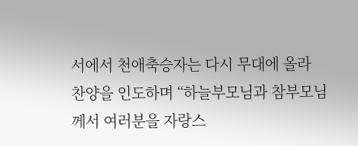서에서 천애축승자는 다시 무대에 올라 찬양을 인도하며 “하늘부모님과 참부모님께서 여러분을 자랑스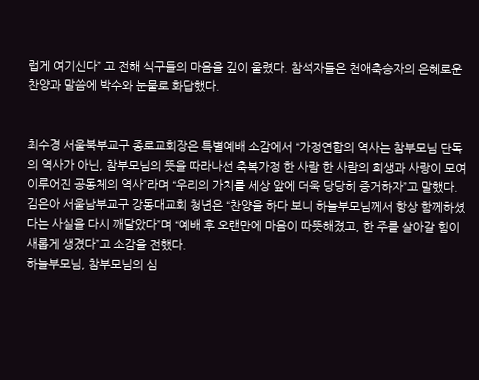럽게 여기신다” 고 전해 식구들의 마음을 깊이 울렸다. 참석자들은 천애축승자의 은혜로운 찬양과 말씀에 박수와 눈물로 화답했다.


최수경 서울북부교구 종로교회장은 특별예배 소감에서 “가정연합의 역사는 참부모님 단독의 역사가 아닌, 참부모님의 뜻을 따라나선 축복가정 한 사람 한 사람의 희생과 사랑이 모여 이루어진 공동체의 역사”라며 “우리의 가치를 세상 앞에 더욱 당당히 증거하자”고 말했다.
김은아 서울남부교구 강동대교회 청년은 “찬양을 하다 보니 하늘부모님께서 항상 함께하셨다는 사실을 다시 깨달았다”며 “예배 후 오랜만에 마음이 따뜻해졌고, 한 주를 살아갈 힘이 새롭게 생겼다”고 소감을 전했다.
하늘부모님, 참부모님의 심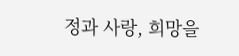정과 사랑, 희망을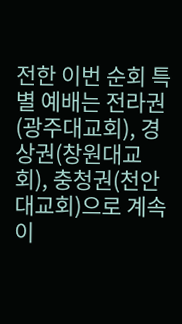전한 이번 순회 특별 예배는 전라권(광주대교회), 경상권(창원대교회), 충청권(천안대교회)으로 계속 이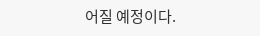어질 예정이다.